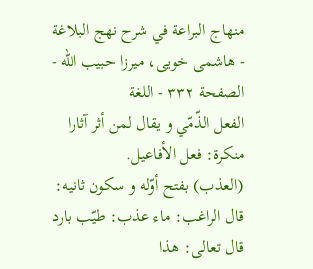منهاج البراعة في شرح نهج البلاغة - هاشمى خويى، ميرزا حبيب الله - الصفحة ٣٣٢ - اللغة
الفعل الذّمّي و يقال لمن أثر آثارا منكرة: فعل الأفاعيل.
(العذب) بفتح أوّله و سكون ثانيه: قال الراغب: ماء عذب: طيّب بارد قال تعالى: هذا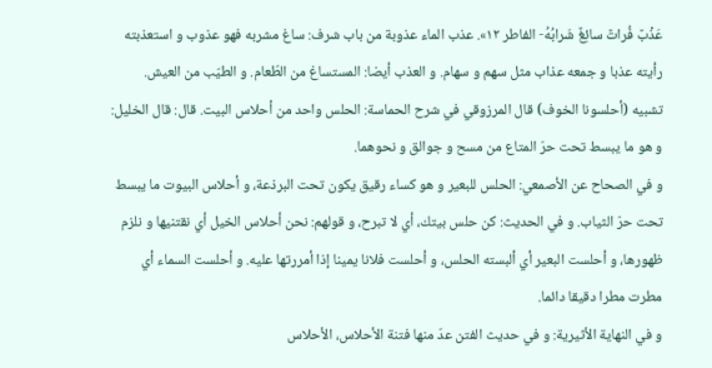عَذْبٌ فُراتٌ سائِغٌ شَرابُهُ- الفاطر ١٢». عذب الماء عذوبة من باب شرف: ساغ مشربه فهو عذوب و استعذبته رأيته عذبا و جمعه عذاب مثل سهم و سهام. و العذب أيضا: المستساغ من الطّعام. و الطيّب من العيش.
تشبيه (أحلسونا الخوف) قال المرزوقي في شرح الحماسة: الحلس واحد من أحلاس البيت. قال: قال الخليل: و هو ما يبسط تحت حرّ المتاع من مسح و جوالق و نحوهما.
و في الصحاح عن الأصمعي: الحلس للبعير و هو كساء رقيق يكون تحت البرذعة، و أحلاس البيوت ما يبسط تحت حرّ الثياب. و في الحديث: كن حلس بيتك، أي لا تبرح، و قولهم: نحن أحلاس الخيل أي نقتنيها و نلزم ظهورها، و أحلست البعير أي ألبسته الحلس، و أحلست فلانا يمينا إذا أمررتها عليه. و أحلست السماء أي مطرت مطرا دقيقا دائما.
و في النهاية الأثيرية: و في حديث الفتن عدّ منها فتنة الأحلاس، الأحلاس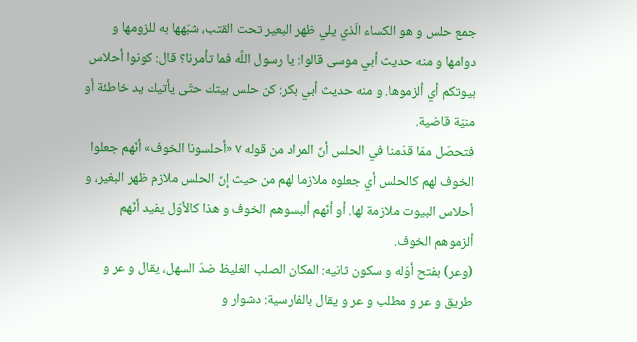جمع حلس و هو الكساء الّذي يلي ظهر البعير تحت القتب، شبّهها به للزومها و دوامها و منه حديث أبي موسى قالوا: يا رسول اللَّه فما تأمرنا؟ قال: كونوا أحلاس بيوتكم أي ألزموها. و منه حديث أبي بكر: كن حلس بيتك حتّى يأتيك يد خاطئة أو منيّة قاضية.
فتحصّل ممّا قدّمنا في الحلس أنّ المراد من قوله ٧ «أحلسونا الخوف» أنّهم جعلوا الخوف لهم كالحلس أي جعلوه ملازما لهم من حيث إنّ الحلس ملازم ظهر البغير، و أحلاس البيوت ملازمة لها. أو أنّهم ألبسوهم الخوف و هذا كالأوّل يفيد أنّهم ألزموهم الخوف.
(وعر) بفتح أوّله و سكون ثانيه: المكان الصلب الغليظ ضدّ السهل، يقال و عر و طريق و عر و مطلب و عر و يقال بالفارسية: دشوار و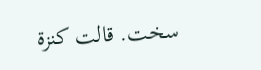سخت. قالت كنزة